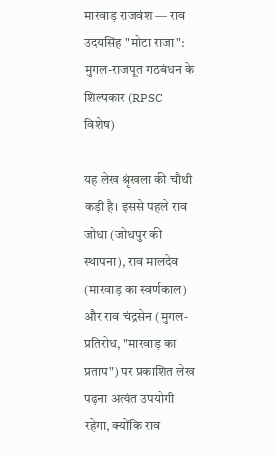मारवाड़ राजवंश — राव उदयसिंह "मोटा राजा": मुगल-राजपूत गठबंधन के शिल्पकार (RPSC विशेष)

यह लेख श्रृंखला की चौथी कड़ी है। इससे पहले राव जोधा (जोधपुर की स्थापना), राव मालदेव (मारवाड़ का स्वर्णकाल) और राव चंद्रसेन (मुगल-प्रतिरोध, "मारवाड़ का प्रताप") पर प्रकाशित लेख पढ़ना अत्यंत उपयोगी रहेगा, क्योंकि राव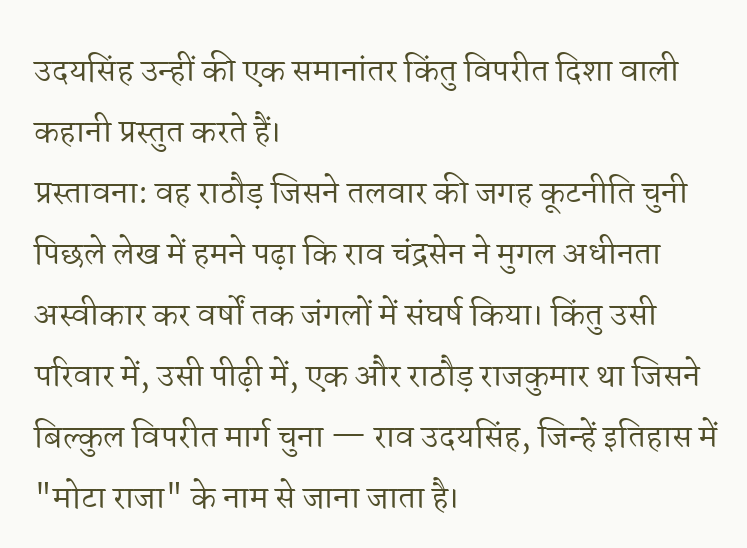उदयसिंह उन्हीं की एक समानांतर किंतु विपरीत दिशा वाली कहानी प्रस्तुत करते हैं।
प्रस्तावना: वह राठौड़ जिसने तलवार की जगह कूटनीति चुनी
पिछले लेख में हमने पढ़ा कि राव चंद्रसेन ने मुगल अधीनता अस्वीकार कर वर्षों तक जंगलों में संघर्ष किया। किंतु उसी परिवार में, उसी पीढ़ी में, एक और राठौड़ राजकुमार था जिसने बिल्कुल विपरीत मार्ग चुना — राव उदयसिंह, जिन्हें इतिहास में "मोटा राजा" के नाम से जाना जाता है।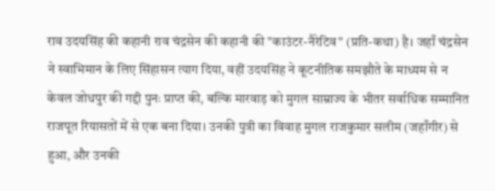राव उदयसिंह की कहानी राव चंद्रसेन की कहानी की "काउंटर-नैरेटिव" (प्रति-कथा) है। जहाँ चंद्रसेन ने स्वाभिमान के लिए सिंहासन त्याग दिया, वहीं उदयसिंह ने कूटनीतिक समझौते के माध्यम से न केवल जोधपुर की गद्दी पुनः प्राप्त की, बल्कि मारवाड़ को मुगल साम्राज्य के भीतर सर्वाधिक सम्मानित राजपूत रियासतों में से एक बना दिया। उनकी पुत्री का विवाह मुगल राजकुमार सलीम (जहाँगीर) से हुआ, और उनकी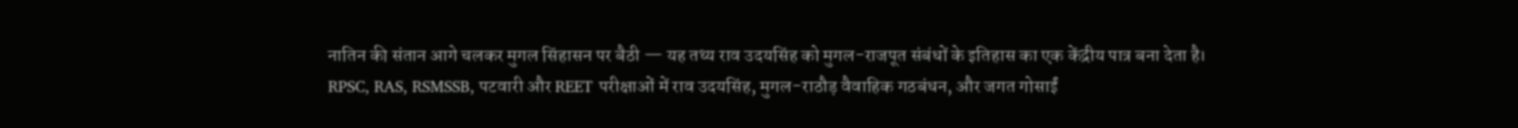नातिन की संतान आगे चलकर मुगल सिंहासन पर बैठी — यह तथ्य राव उदयसिंह को मुगल-राजपूत संबंधों के इतिहास का एक केंद्रीय पात्र बना देता है।
RPSC, RAS, RSMSSB, पटवारी और REET परीक्षाओं में राव उदयसिंह, मुगल-राठौड़ वैवाहिक गठबंधन, और जगत गोसाईं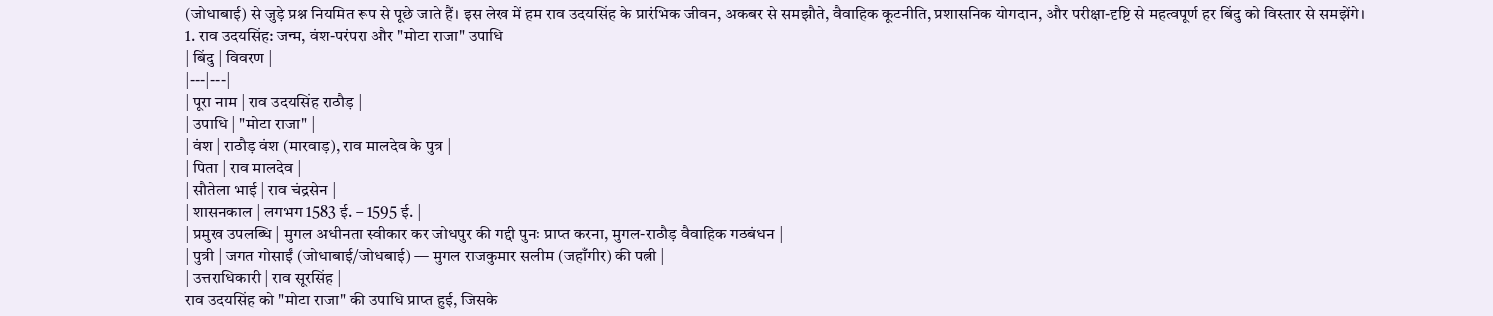(जोधाबाई) से जुड़े प्रश्न नियमित रूप से पूछे जाते हैं। इस लेख में हम राव उदयसिंह के प्रारंभिक जीवन, अकबर से समझौते, वैवाहिक कूटनीति, प्रशासनिक योगदान, और परीक्षा-दृष्टि से महत्वपूर्ण हर बिंदु को विस्तार से समझेंगे।
1. राव उदयसिंह: जन्म, वंश-परंपरा और "मोटा राजा" उपाधि
| बिंदु | विवरण |
|---|---|
| पूरा नाम | राव उदयसिंह राठौड़ |
| उपाधि | "मोटा राजा" |
| वंश | राठौड़ वंश (मारवाड़), राव मालदेव के पुत्र |
| पिता | राव मालदेव |
| सौतेला भाई | राव चंद्रसेन |
| शासनकाल | लगभग 1583 ई. – 1595 ई. |
| प्रमुख उपलब्धि | मुगल अधीनता स्वीकार कर जोधपुर की गद्दी पुनः प्राप्त करना, मुगल-राठौड़ वैवाहिक गठबंधन |
| पुत्री | जगत गोसाईं (जोधाबाई/जोधबाई) — मुगल राजकुमार सलीम (जहाँगीर) की पत्नी |
| उत्तराधिकारी | राव सूरसिंह |
राव उदयसिंह को "मोटा राजा" की उपाधि प्राप्त हुई, जिसके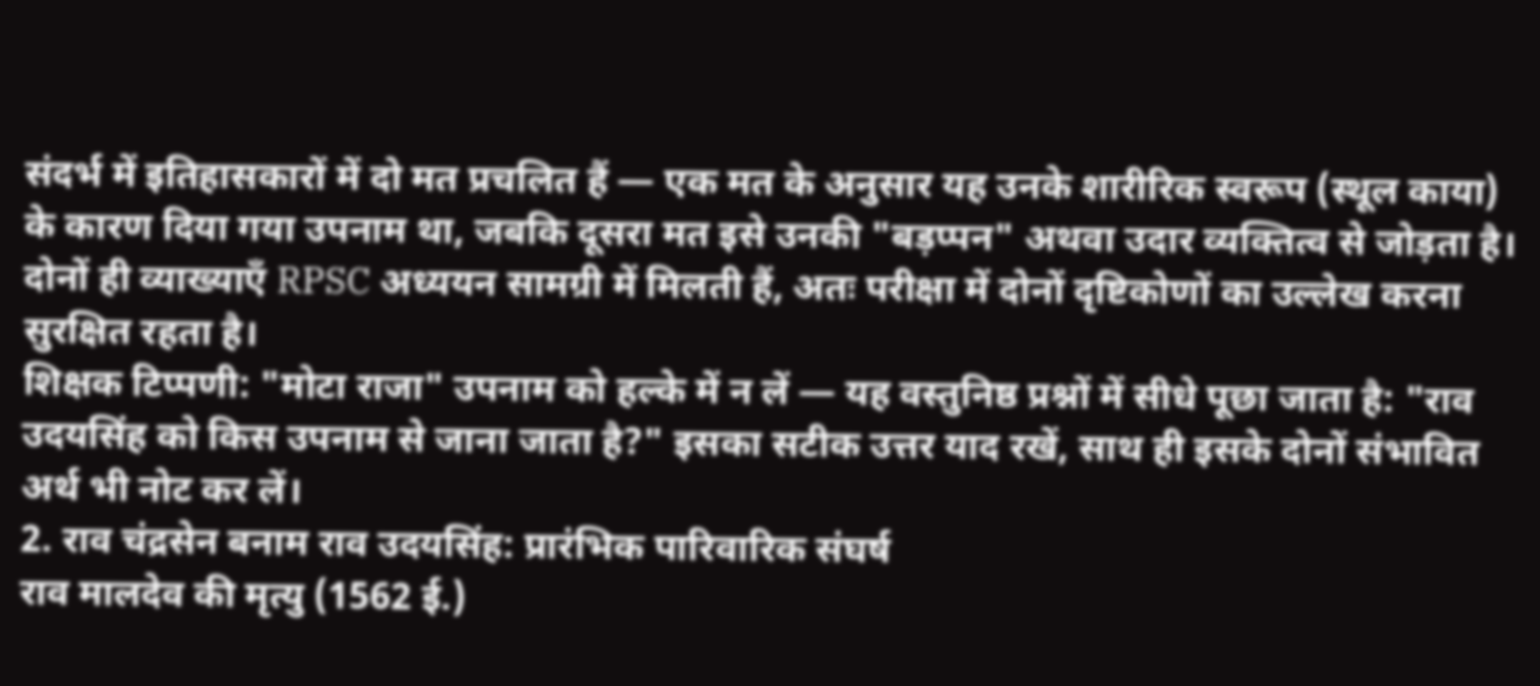संदर्भ में इतिहासकारों में दो मत प्रचलित हैं — एक मत के अनुसार यह उनके शारीरिक स्वरूप (स्थूल काया) के कारण दिया गया उपनाम था, जबकि दूसरा मत इसे उनकी "बड़प्पन" अथवा उदार व्यक्तित्व से जोड़ता है। दोनों ही व्याख्याएँ RPSC अध्ययन सामग्री में मिलती हैं, अतः परीक्षा में दोनों दृष्टिकोणों का उल्लेख करना सुरक्षित रहता है।
शिक्षक टिप्पणी: "मोटा राजा" उपनाम को हल्के में न लें — यह वस्तुनिष्ठ प्रश्नों में सीधे पूछा जाता है: "राव उदयसिंह को किस उपनाम से जाना जाता है?" इसका सटीक उत्तर याद रखें, साथ ही इसके दोनों संभावित अर्थ भी नोट कर लें।
2. राव चंद्रसेन बनाम राव उदयसिंह: प्रारंभिक पारिवारिक संघर्ष
राव मालदेव की मृत्यु (1562 ई.)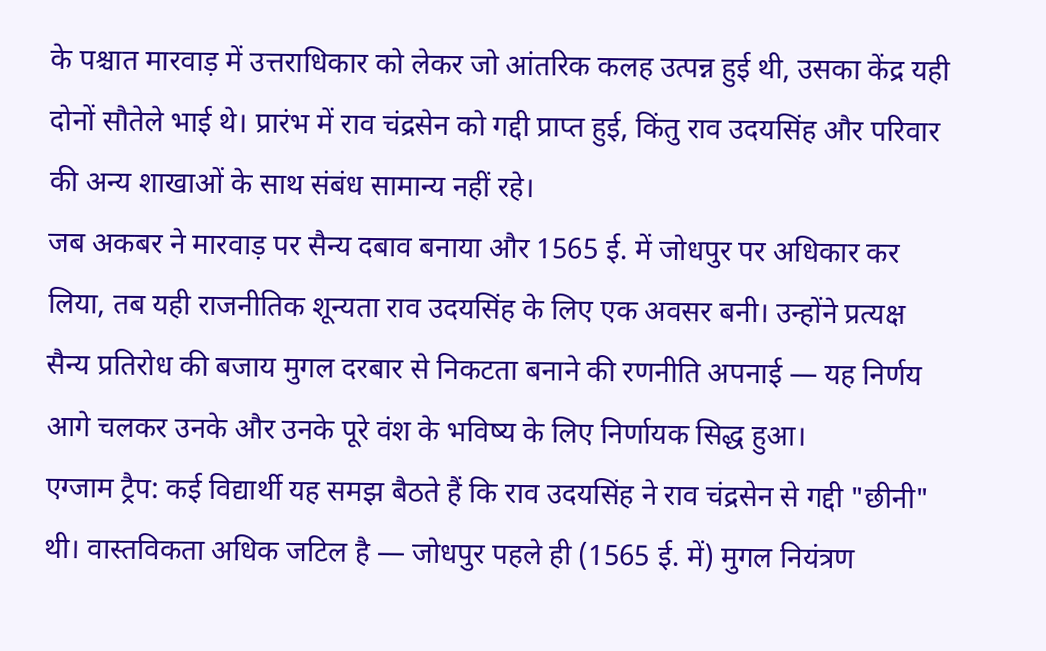के पश्चात मारवाड़ में उत्तराधिकार को लेकर जो आंतरिक कलह उत्पन्न हुई थी, उसका केंद्र यही दोनों सौतेले भाई थे। प्रारंभ में राव चंद्रसेन को गद्दी प्राप्त हुई, किंतु राव उदयसिंह और परिवार की अन्य शाखाओं के साथ संबंध सामान्य नहीं रहे।
जब अकबर ने मारवाड़ पर सैन्य दबाव बनाया और 1565 ई. में जोधपुर पर अधिकार कर लिया, तब यही राजनीतिक शून्यता राव उदयसिंह के लिए एक अवसर बनी। उन्होंने प्रत्यक्ष सैन्य प्रतिरोध की बजाय मुगल दरबार से निकटता बनाने की रणनीति अपनाई — यह निर्णय आगे चलकर उनके और उनके पूरे वंश के भविष्य के लिए निर्णायक सिद्ध हुआ।
एग्जाम ट्रैप: कई विद्यार्थी यह समझ बैठते हैं कि राव उदयसिंह ने राव चंद्रसेन से गद्दी "छीनी" थी। वास्तविकता अधिक जटिल है — जोधपुर पहले ही (1565 ई. में) मुगल नियंत्रण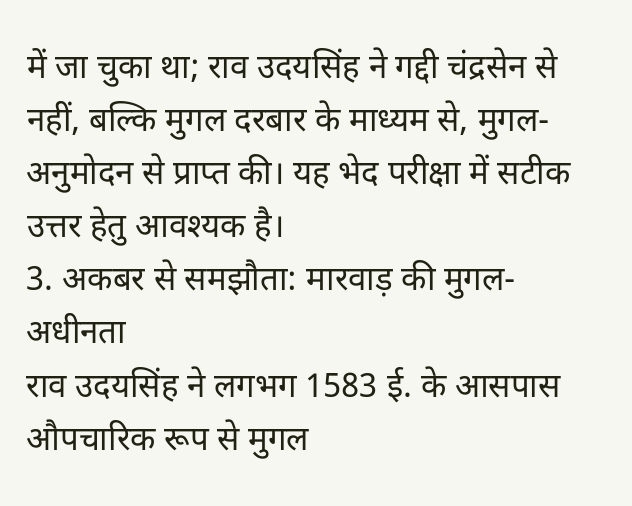में जा चुका था; राव उदयसिंह ने गद्दी चंद्रसेन से नहीं, बल्कि मुगल दरबार के माध्यम से, मुगल-अनुमोदन से प्राप्त की। यह भेद परीक्षा में सटीक उत्तर हेतु आवश्यक है।
3. अकबर से समझौता: मारवाड़ की मुगल-अधीनता
राव उदयसिंह ने लगभग 1583 ई. के आसपास औपचारिक रूप से मुगल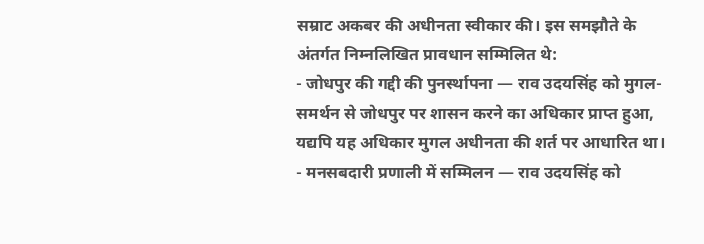सम्राट अकबर की अधीनता स्वीकार की। इस समझौते के अंतर्गत निम्नलिखित प्रावधान सम्मिलित थे:
- जोधपुर की गद्दी की पुनर्स्थापना — राव उदयसिंह को मुगल-समर्थन से जोधपुर पर शासन करने का अधिकार प्राप्त हुआ, यद्यपि यह अधिकार मुगल अधीनता की शर्त पर आधारित था।
- मनसबदारी प्रणाली में सम्मिलन — राव उदयसिंह को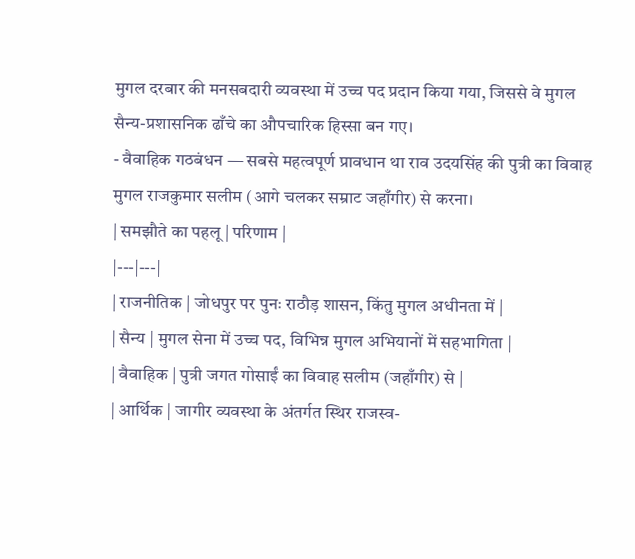मुगल दरबार की मनसबदारी व्यवस्था में उच्च पद प्रदान किया गया, जिससे वे मुगल सैन्य-प्रशासनिक ढाँचे का औपचारिक हिस्सा बन गए।
- वैवाहिक गठबंधन — सबसे महत्वपूर्ण प्रावधान था राव उदयसिंह की पुत्री का विवाह मुगल राजकुमार सलीम (आगे चलकर सम्राट जहाँगीर) से करना।
| समझौते का पहलू | परिणाम |
|---|---|
| राजनीतिक | जोधपुर पर पुनः राठौड़ शासन, किंतु मुगल अधीनता में |
| सैन्य | मुगल सेना में उच्च पद, विभिन्न मुगल अभियानों में सहभागिता |
| वैवाहिक | पुत्री जगत गोसाईं का विवाह सलीम (जहाँगीर) से |
| आर्थिक | जागीर व्यवस्था के अंतर्गत स्थिर राजस्व-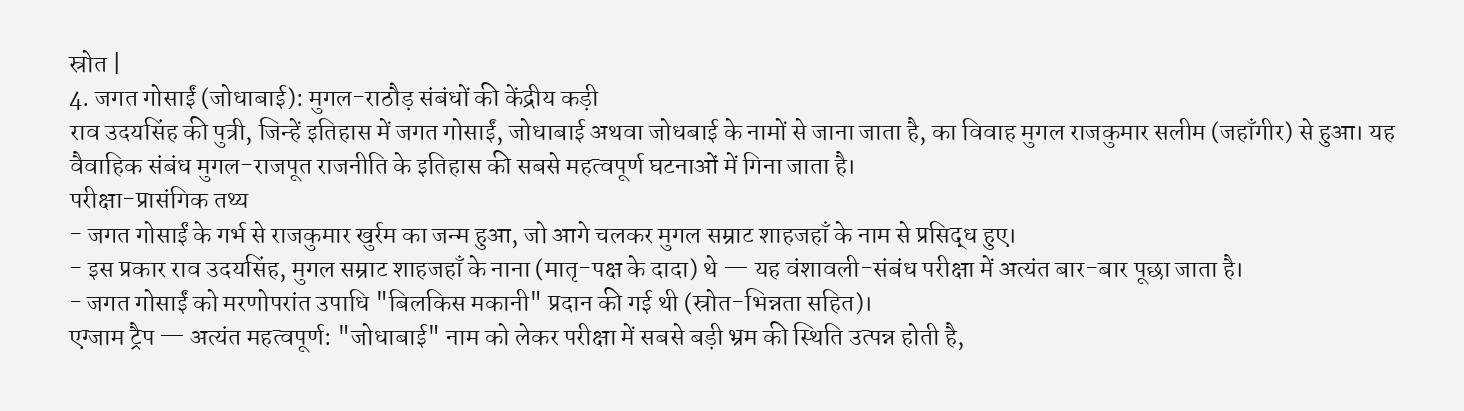स्रोत |
4. जगत गोसाईं (जोधाबाई): मुगल-राठौड़ संबंधों की केंद्रीय कड़ी
राव उदयसिंह की पुत्री, जिन्हें इतिहास में जगत गोसाईं, जोधाबाई अथवा जोधबाई के नामों से जाना जाता है, का विवाह मुगल राजकुमार सलीम (जहाँगीर) से हुआ। यह वैवाहिक संबंध मुगल-राजपूत राजनीति के इतिहास की सबसे महत्वपूर्ण घटनाओं में गिना जाता है।
परीक्षा-प्रासंगिक तथ्य
- जगत गोसाईं के गर्भ से राजकुमार खुर्रम का जन्म हुआ, जो आगे चलकर मुगल सम्राट शाहजहाँ के नाम से प्रसिद्ध हुए।
- इस प्रकार राव उदयसिंह, मुगल सम्राट शाहजहाँ के नाना (मातृ-पक्ष के दादा) थे — यह वंशावली-संबंध परीक्षा में अत्यंत बार-बार पूछा जाता है।
- जगत गोसाईं को मरणोपरांत उपाधि "बिलकिस मकानी" प्रदान की गई थी (स्रोत-भिन्नता सहित)।
एग्जाम ट्रैप — अत्यंत महत्वपूर्ण: "जोधाबाई" नाम को लेकर परीक्षा में सबसे बड़ी भ्रम की स्थिति उत्पन्न होती है,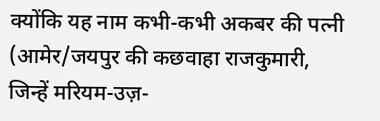क्योंकि यह नाम कभी-कभी अकबर की पत्नी (आमेर/जयपुर की कछवाहा राजकुमारी, जिन्हें मरियम-उज़-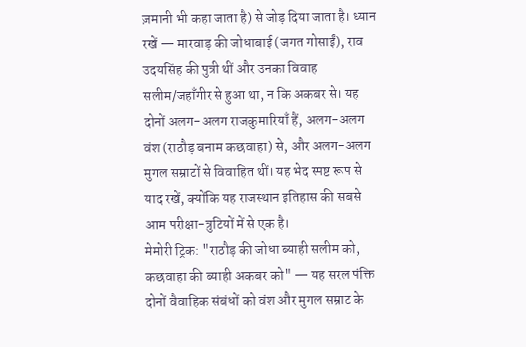ज़मानी भी कहा जाता है) से जोड़ दिया जाता है। ध्यान रखें — मारवाड़ की जोधाबाई (जगत गोसाईं), राव उदयसिंह की पुत्री थीं और उनका विवाह सलीम/जहाँगीर से हुआ था, न कि अकबर से। यह दोनों अलग-अलग राजकुमारियाँ हैं, अलग-अलग वंश (राठौड़ बनाम कछवाहा) से, और अलग-अलग मुगल सम्राटों से विवाहित थीं। यह भेद स्पष्ट रूप से याद रखें, क्योंकि यह राजस्थान इतिहास की सबसे आम परीक्षा-त्रुटियों में से एक है।
मेमोरी ट्रिक: "राठौड़ की जोधा ब्याही सलीम को, कछवाहा की ब्याही अकबर को" — यह सरल पंक्ति दोनों वैवाहिक संबंधों को वंश और मुगल सम्राट के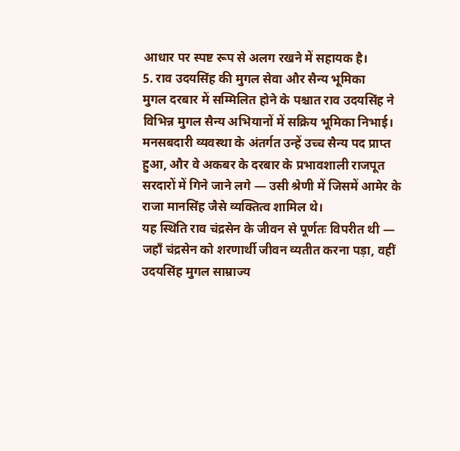आधार पर स्पष्ट रूप से अलग रखने में सहायक है।
5. राव उदयसिंह की मुगल सेवा और सैन्य भूमिका
मुगल दरबार में सम्मिलित होने के पश्चात राव उदयसिंह ने विभिन्न मुगल सैन्य अभियानों में सक्रिय भूमिका निभाई। मनसबदारी व्यवस्था के अंतर्गत उन्हें उच्च सैन्य पद प्राप्त हुआ, और वे अकबर के दरबार के प्रभावशाली राजपूत सरदारों में गिने जाने लगे — उसी श्रेणी में जिसमें आमेर के राजा मानसिंह जैसे व्यक्तित्व शामिल थे।
यह स्थिति राव चंद्रसेन के जीवन से पूर्णतः विपरीत थी — जहाँ चंद्रसेन को शरणार्थी जीवन व्यतीत करना पड़ा, वहीं उदयसिंह मुगल साम्राज्य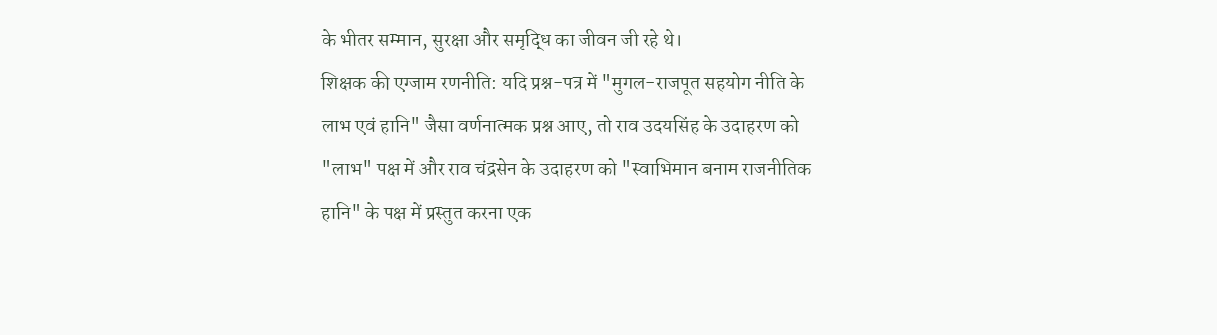के भीतर सम्मान, सुरक्षा और समृद्धि का जीवन जी रहे थे।
शिक्षक की एग्जाम रणनीति: यदि प्रश्न-पत्र में "मुगल-राजपूत सहयोग नीति के लाभ एवं हानि" जैसा वर्णनात्मक प्रश्न आए, तो राव उदयसिंह के उदाहरण को "लाभ" पक्ष में और राव चंद्रसेन के उदाहरण को "स्वाभिमान बनाम राजनीतिक हानि" के पक्ष में प्रस्तुत करना एक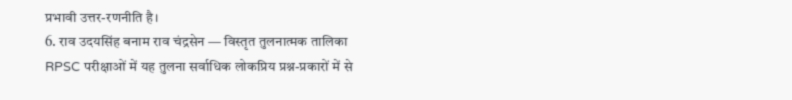प्रभावी उत्तर-रणनीति है।
6. राव उदयसिंह बनाम राव चंद्रसेन — विस्तृत तुलनात्मक तालिका
RPSC परीक्षाओं में यह तुलना सर्वाधिक लोकप्रिय प्रश्न-प्रकारों में से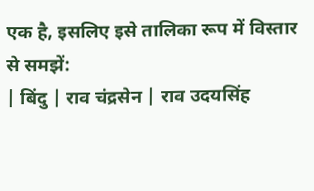एक है, इसलिए इसे तालिका रूप में विस्तार से समझें:
| बिंदु | राव चंद्रसेन | राव उदयसिंह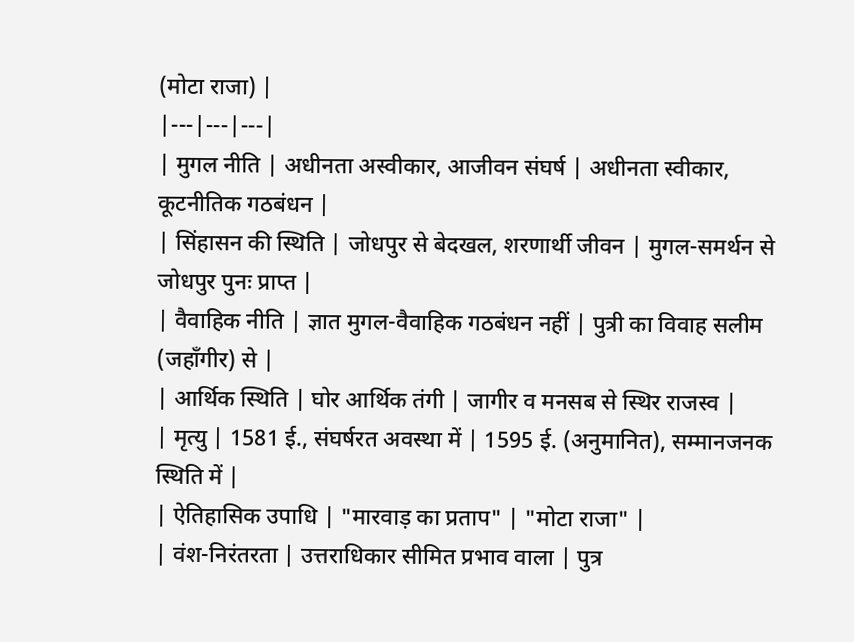(मोटा राजा) |
|---|---|---|
| मुगल नीति | अधीनता अस्वीकार, आजीवन संघर्ष | अधीनता स्वीकार, कूटनीतिक गठबंधन |
| सिंहासन की स्थिति | जोधपुर से बेदखल, शरणार्थी जीवन | मुगल-समर्थन से जोधपुर पुनः प्राप्त |
| वैवाहिक नीति | ज्ञात मुगल-वैवाहिक गठबंधन नहीं | पुत्री का विवाह सलीम (जहाँगीर) से |
| आर्थिक स्थिति | घोर आर्थिक तंगी | जागीर व मनसब से स्थिर राजस्व |
| मृत्यु | 1581 ई., संघर्षरत अवस्था में | 1595 ई. (अनुमानित), सम्मानजनक स्थिति में |
| ऐतिहासिक उपाधि | "मारवाड़ का प्रताप" | "मोटा राजा" |
| वंश-निरंतरता | उत्तराधिकार सीमित प्रभाव वाला | पुत्र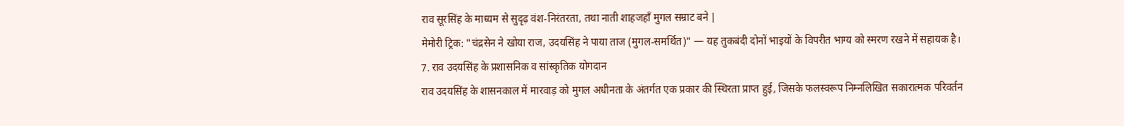राव सूरसिंह के माध्यम से सुदृढ़ वंश-निरंतरता, तथा नाती शाहजहाँ मुगल सम्राट बने |
मेमोरी ट्रिक: "चंद्रसेन ने खोया राज, उदयसिंह ने पाया ताज (मुगल-समर्थित)" — यह तुकबंदी दोनों भाइयों के विपरीत भाग्य को स्मरण रखने में सहायक है।
7. राव उदयसिंह के प्रशासनिक व सांस्कृतिक योगदान
राव उदयसिंह के शासनकाल में मारवाड़ को मुगल अधीनता के अंतर्गत एक प्रकार की स्थिरता प्राप्त हुई, जिसके फलस्वरूप निम्नलिखित सकारात्मक परिवर्तन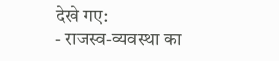देखे गए:
- राजस्व-व्यवस्था का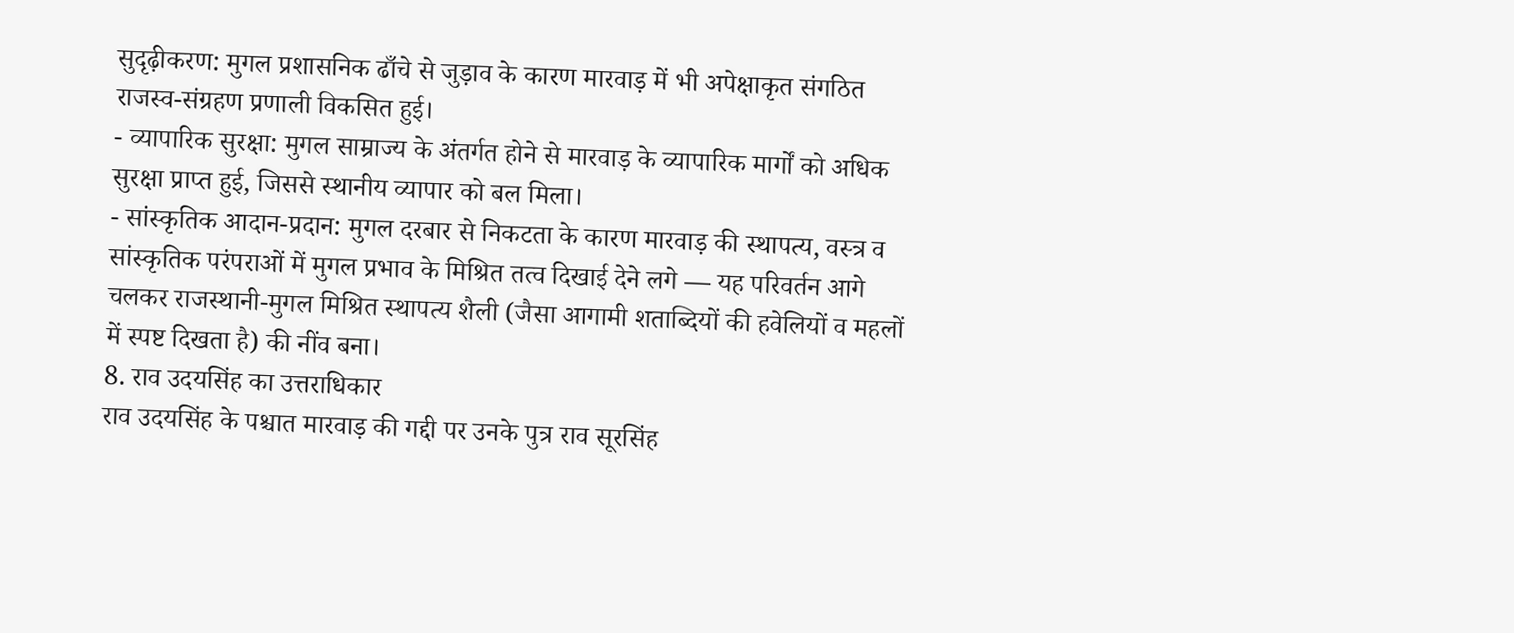सुदृढ़ीकरण: मुगल प्रशासनिक ढाँचे से जुड़ाव के कारण मारवाड़ में भी अपेक्षाकृत संगठित राजस्व-संग्रहण प्रणाली विकसित हुई।
- व्यापारिक सुरक्षा: मुगल साम्राज्य के अंतर्गत होने से मारवाड़ के व्यापारिक मार्गों को अधिक सुरक्षा प्राप्त हुई, जिससे स्थानीय व्यापार को बल मिला।
- सांस्कृतिक आदान-प्रदान: मुगल दरबार से निकटता के कारण मारवाड़ की स्थापत्य, वस्त्र व सांस्कृतिक परंपराओं में मुगल प्रभाव के मिश्रित तत्व दिखाई देने लगे — यह परिवर्तन आगे चलकर राजस्थानी-मुगल मिश्रित स्थापत्य शैली (जैसा आगामी शताब्दियों की हवेलियों व महलों में स्पष्ट दिखता है) की नींव बना।
8. राव उदयसिंह का उत्तराधिकार
राव उदयसिंह के पश्चात मारवाड़ की गद्दी पर उनके पुत्र राव सूरसिंह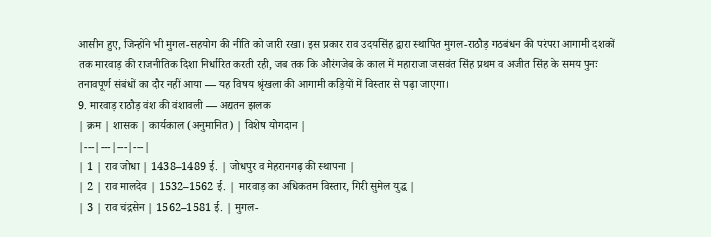आसीन हुए, जिन्होंने भी मुगल-सहयोग की नीति को जारी रखा। इस प्रकार राव उदयसिंह द्वारा स्थापित मुगल-राठौड़ गठबंधन की परंपरा आगामी दशकों तक मारवाड़ की राजनीतिक दिशा निर्धारित करती रही, जब तक कि औरंगजेब के काल में महाराजा जसवंत सिंह प्रथम व अजीत सिंह के समय पुनः तनावपूर्ण संबंधों का दौर नहीं आया — यह विषय श्रृंखला की आगामी कड़ियों में विस्तार से पढ़ा जाएगा।
9. मारवाड़ राठौड़ वंश की वंशावली — अद्यतन झलक
| क्रम | शासक | कार्यकाल (अनुमानित) | विशेष योगदान |
|---|---|---|---|
| 1 | राव जोधा | 1438–1489 ई. | जोधपुर व मेहरानगढ़ की स्थापना |
| 2 | राव मालदेव | 1532–1562 ई. | मारवाड़ का अधिकतम विस्तार, गिरी सुमेल युद्ध |
| 3 | राव चंद्रसेन | 1562–1581 ई. | मुगल-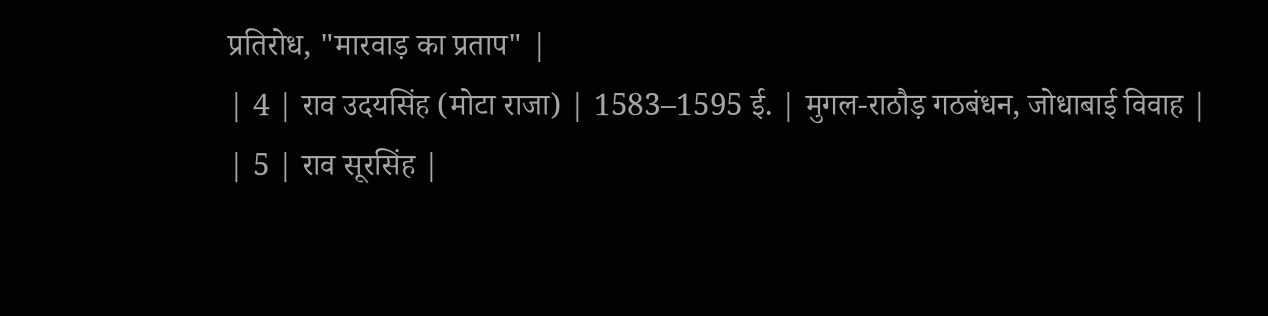प्रतिरोध, "मारवाड़ का प्रताप" |
| 4 | राव उदयसिंह (मोटा राजा) | 1583–1595 ई. | मुगल-राठौड़ गठबंधन, जोधाबाई विवाह |
| 5 | राव सूरसिंह |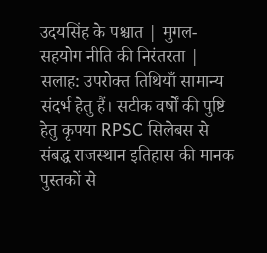उदयसिंह के पश्चात | मुगल-सहयोग नीति की निरंतरता |
सलाह: उपरोक्त तिथियाँ सामान्य संदर्भ हेतु हैं। सटीक वर्षों की पुष्टि हेतु कृपया RPSC सिलेबस से संबद्ध राजस्थान इतिहास की मानक पुस्तकों से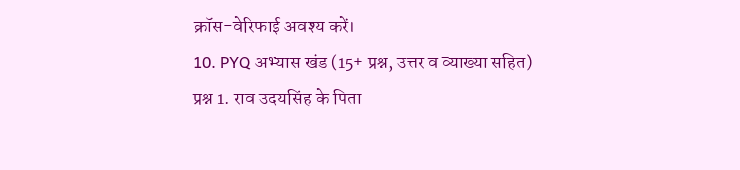क्रॉस-वेरिफाई अवश्य करें।
10. PYQ अभ्यास खंड (15+ प्रश्न, उत्तर व व्याख्या सहित)
प्रश्न 1. राव उदयसिंह के पिता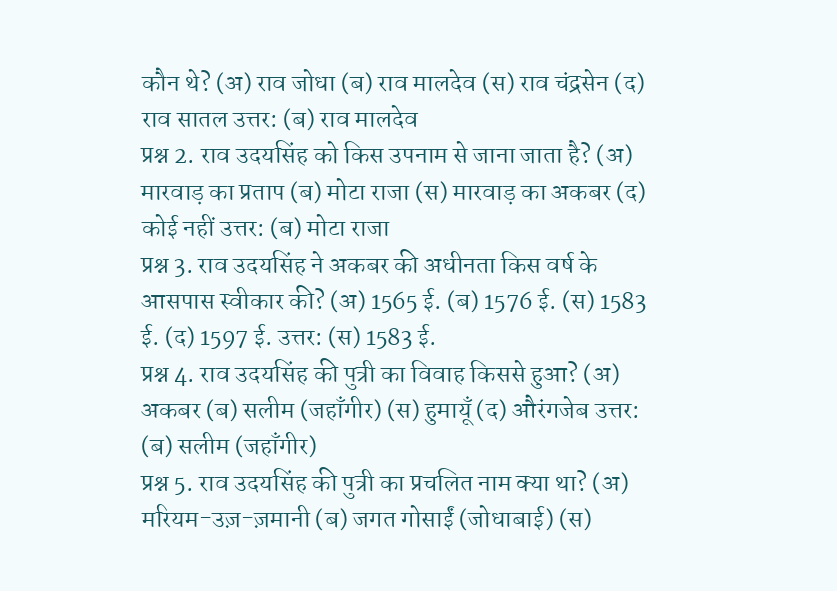कौन थे? (अ) राव जोधा (ब) राव मालदेव (स) राव चंद्रसेन (द) राव सातल उत्तर: (ब) राव मालदेव
प्रश्न 2. राव उदयसिंह को किस उपनाम से जाना जाता है? (अ) मारवाड़ का प्रताप (ब) मोटा राजा (स) मारवाड़ का अकबर (द) कोई नहीं उत्तर: (ब) मोटा राजा
प्रश्न 3. राव उदयसिंह ने अकबर की अधीनता किस वर्ष के आसपास स्वीकार की? (अ) 1565 ई. (ब) 1576 ई. (स) 1583 ई. (द) 1597 ई. उत्तर: (स) 1583 ई.
प्रश्न 4. राव उदयसिंह की पुत्री का विवाह किससे हुआ? (अ) अकबर (ब) सलीम (जहाँगीर) (स) हुमायूँ (द) औरंगजेब उत्तर: (ब) सलीम (जहाँगीर)
प्रश्न 5. राव उदयसिंह की पुत्री का प्रचलित नाम क्या था? (अ) मरियम-उज़-ज़मानी (ब) जगत गोसाईं (जोधाबाई) (स)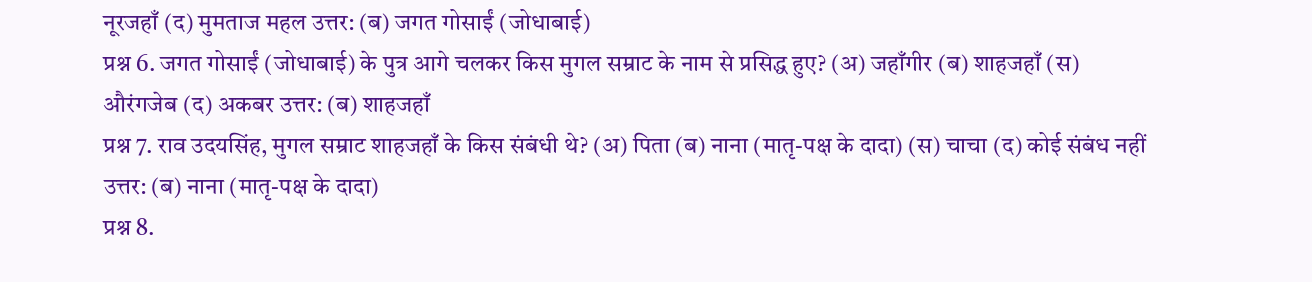नूरजहाँ (द) मुमताज महल उत्तर: (ब) जगत गोसाईं (जोधाबाई)
प्रश्न 6. जगत गोसाईं (जोधाबाई) के पुत्र आगे चलकर किस मुगल सम्राट के नाम से प्रसिद्ध हुए? (अ) जहाँगीर (ब) शाहजहाँ (स) औरंगजेब (द) अकबर उत्तर: (ब) शाहजहाँ
प्रश्न 7. राव उदयसिंह, मुगल सम्राट शाहजहाँ के किस संबंधी थे? (अ) पिता (ब) नाना (मातृ-पक्ष के दादा) (स) चाचा (द) कोई संबंध नहीं उत्तर: (ब) नाना (मातृ-पक्ष के दादा)
प्रश्न 8.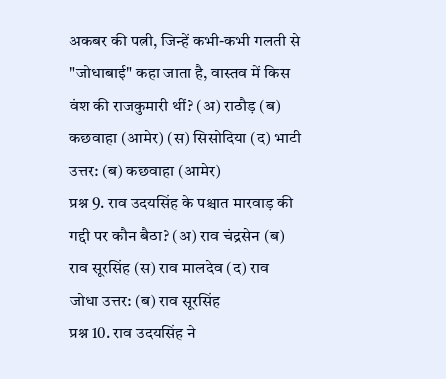अकबर की पत्नी, जिन्हें कभी-कभी गलती से "जोधाबाई" कहा जाता है, वास्तव में किस वंश की राजकुमारी थीं? (अ) राठौड़ (ब) कछवाहा (आमेर) (स) सिसोदिया (द) भाटी उत्तर: (ब) कछवाहा (आमेर)
प्रश्न 9. राव उदयसिंह के पश्चात मारवाड़ की गद्दी पर कौन बैठा? (अ) राव चंद्रसेन (ब) राव सूरसिंह (स) राव मालदेव (द) राव जोधा उत्तर: (ब) राव सूरसिंह
प्रश्न 10. राव उदयसिंह ने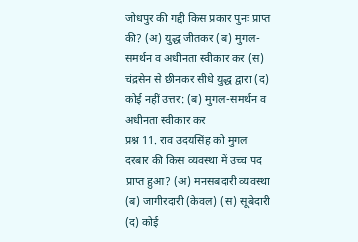जोधपुर की गद्दी किस प्रकार पुनः प्राप्त की? (अ) युद्ध जीतकर (ब) मुगल-समर्थन व अधीनता स्वीकार कर (स) चंद्रसेन से छीनकर सीधे युद्ध द्वारा (द) कोई नहीं उत्तर: (ब) मुगल-समर्थन व अधीनता स्वीकार कर
प्रश्न 11. राव उदयसिंह को मुगल दरबार की किस व्यवस्था में उच्च पद प्राप्त हुआ? (अ) मनसबदारी व्यवस्था (ब) जागीरदारी (केवल) (स) सूबेदारी (द) कोई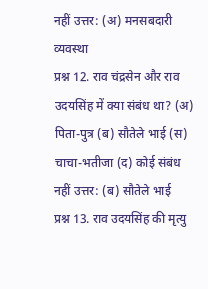नहीं उत्तर: (अ) मनसबदारी व्यवस्था
प्रश्न 12. राव चंद्रसेन और राव उदयसिंह में क्या संबंध था? (अ) पिता-पुत्र (ब) सौतेले भाई (स) चाचा-भतीजा (द) कोई संबंध नहीं उत्तर: (ब) सौतेले भाई
प्रश्न 13. राव उदयसिंह की मृत्यु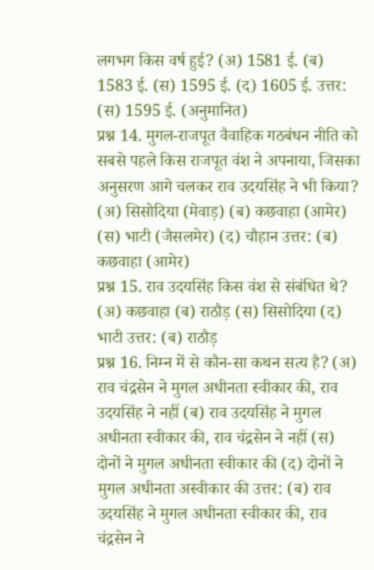लगभग किस वर्ष हुई? (अ) 1581 ई. (ब) 1583 ई. (स) 1595 ई. (द) 1605 ई. उत्तर: (स) 1595 ई. (अनुमानित)
प्रश्न 14. मुगल-राजपूत वैवाहिक गठबंधन नीति को सबसे पहले किस राजपूत वंश ने अपनाया, जिसका अनुसरण आगे चलकर राव उदयसिंह ने भी किया? (अ) सिसोदिया (मेवाड़) (ब) कछवाहा (आमेर) (स) भाटी (जैसलमेर) (द) चौहान उत्तर: (ब) कछवाहा (आमेर)
प्रश्न 15. राव उदयसिंह किस वंश से संबंधित थे? (अ) कछवाहा (ब) राठौड़ (स) सिसोदिया (द) भाटी उत्तर: (ब) राठौड़
प्रश्न 16. निम्न में से कौन-सा कथन सत्य है? (अ) राव चंद्रसेन ने मुगल अधीनता स्वीकार की, राव उदयसिंह ने नहीं (ब) राव उदयसिंह ने मुगल अधीनता स्वीकार की, राव चंद्रसेन ने नहीं (स) दोनों ने मुगल अधीनता स्वीकार की (द) दोनों ने मुगल अधीनता अस्वीकार की उत्तर: (ब) राव उदयसिंह ने मुगल अधीनता स्वीकार की, राव चंद्रसेन ने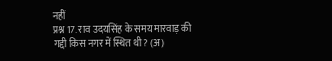नहीं
प्रश्न 17. राव उदयसिंह के समय मारवाड़ की गद्दी किस नगर में स्थित थी? (अ)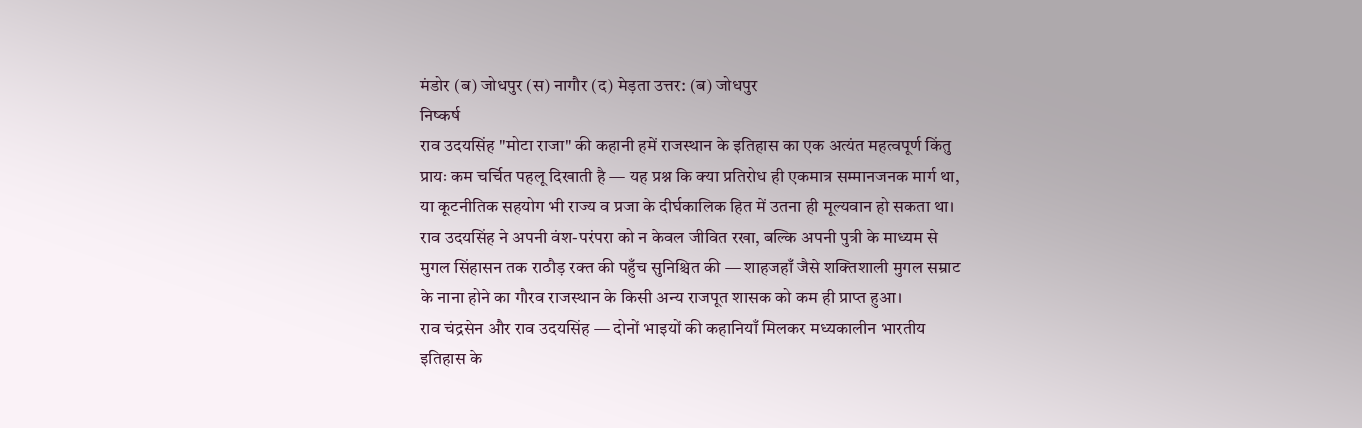मंडोर (ब) जोधपुर (स) नागौर (द) मेड़ता उत्तर: (ब) जोधपुर
निष्कर्ष
राव उदयसिंह "मोटा राजा" की कहानी हमें राजस्थान के इतिहास का एक अत्यंत महत्वपूर्ण किंतु प्रायः कम चर्चित पहलू दिखाती है — यह प्रश्न कि क्या प्रतिरोध ही एकमात्र सम्मानजनक मार्ग था, या कूटनीतिक सहयोग भी राज्य व प्रजा के दीर्घकालिक हित में उतना ही मूल्यवान हो सकता था। राव उदयसिंह ने अपनी वंश-परंपरा को न केवल जीवित रखा, बल्कि अपनी पुत्री के माध्यम से मुगल सिंहासन तक राठौड़ रक्त की पहुँच सुनिश्चित की — शाहजहाँ जैसे शक्तिशाली मुगल सम्राट के नाना होने का गौरव राजस्थान के किसी अन्य राजपूत शासक को कम ही प्राप्त हुआ।
राव चंद्रसेन और राव उदयसिंह — दोनों भाइयों की कहानियाँ मिलकर मध्यकालीन भारतीय इतिहास के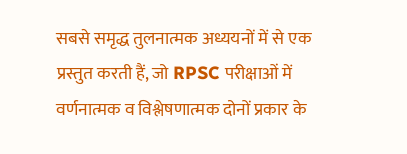सबसे समृद्ध तुलनात्मक अध्ययनों में से एक प्रस्तुत करती हैं, जो RPSC परीक्षाओं में वर्णनात्मक व विश्लेषणात्मक दोनों प्रकार के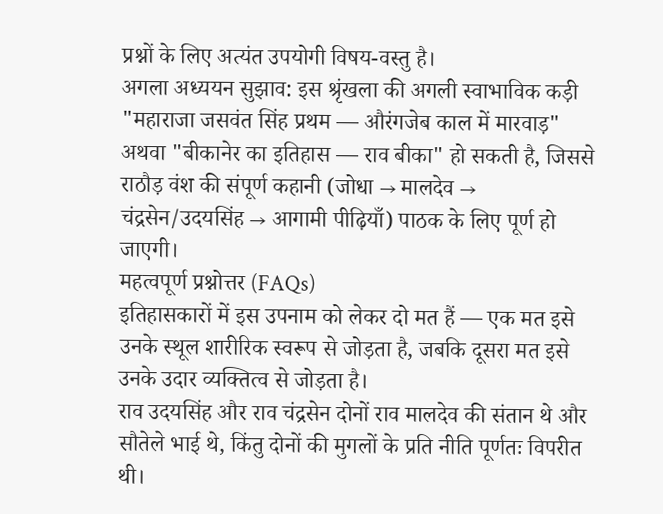प्रश्नों के लिए अत्यंत उपयोगी विषय-वस्तु है।
अगला अध्ययन सुझाव: इस श्रृंखला की अगली स्वाभाविक कड़ी "महाराजा जसवंत सिंह प्रथम — औरंगजेब काल में मारवाड़" अथवा "बीकानेर का इतिहास — राव बीका" हो सकती है, जिससे राठौड़ वंश की संपूर्ण कहानी (जोधा → मालदेव → चंद्रसेन/उदयसिंह → आगामी पीढ़ियाँ) पाठक के लिए पूर्ण हो जाएगी।
महत्वपूर्ण प्रश्नोत्तर (FAQs)
इतिहासकारों में इस उपनाम को लेकर दो मत हैं — एक मत इसे उनके स्थूल शारीरिक स्वरूप से जोड़ता है, जबकि दूसरा मत इसे उनके उदार व्यक्तित्व से जोड़ता है।
राव उदयसिंह और राव चंद्रसेन दोनों राव मालदेव की संतान थे और सौतेले भाई थे, किंतु दोनों की मुगलों के प्रति नीति पूर्णतः विपरीत थी।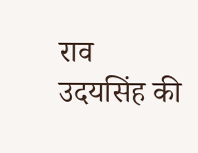राव उदयसिंह की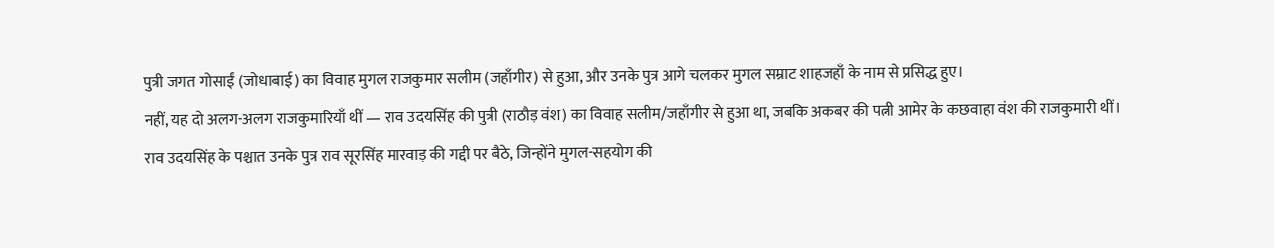पुत्री जगत गोसाईं (जोधाबाई) का विवाह मुगल राजकुमार सलीम (जहाँगीर) से हुआ, और उनके पुत्र आगे चलकर मुगल सम्राट शाहजहाँ के नाम से प्रसिद्ध हुए।
नहीं, यह दो अलग-अलग राजकुमारियाँ थीं — राव उदयसिंह की पुत्री (राठौड़ वंश) का विवाह सलीम/जहाँगीर से हुआ था, जबकि अकबर की पत्नी आमेर के कछवाहा वंश की राजकुमारी थीं।
राव उदयसिंह के पश्चात उनके पुत्र राव सूरसिंह मारवाड़ की गद्दी पर बैठे, जिन्होंने मुगल-सहयोग की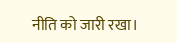नीति को जारी रखा।